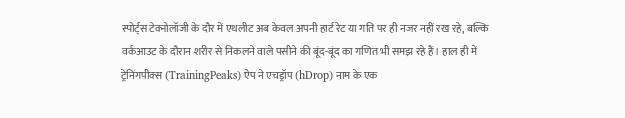स्पोर्ट्स टेक्नोलॉजी के दौर में एथलीट अब केवल अपनी हार्ट रेट या गति पर ही नजर नहीं रख रहे, बल्कि वर्कआउट के दौरान शरीर से निकलने वाले पसीने की बूंद-बूंद का गणित भी समझ रहे हैं। हाल ही में ट्रेनिंगपीक्स (TrainingPeaks) ऐप ने एचड्रॉप (hDrop) नाम के एक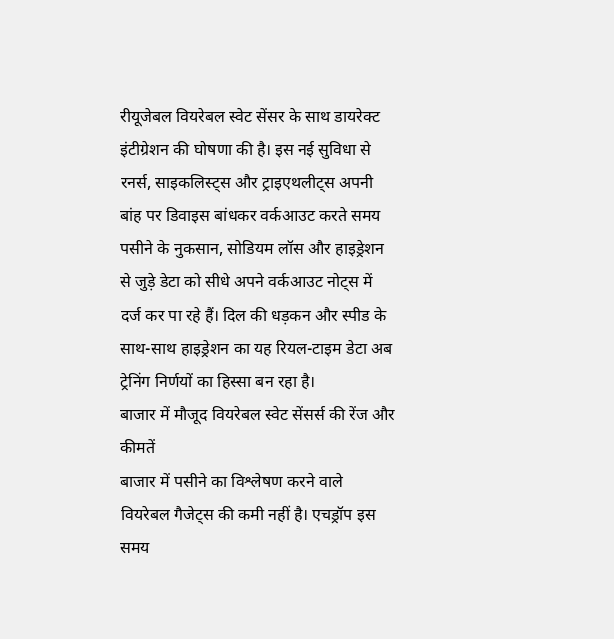रीयूजेबल वियरेबल स्वेट सेंसर के साथ डायरेक्ट इंटीग्रेशन की घोषणा की है। इस नई सुविधा से रनर्स, साइकलिस्ट्स और ट्राइएथलीट्स अपनी बांह पर डिवाइस बांधकर वर्कआउट करते समय पसीने के नुकसान, सोडियम लॉस और हाइड्रेशन से जुड़े डेटा को सीधे अपने वर्कआउट नोट्स में दर्ज कर पा रहे हैं। दिल की धड़कन और स्पीड के साथ-साथ हाइड्रेशन का यह रियल-टाइम डेटा अब ट्रेनिंग निर्णयों का हिस्सा बन रहा है।
बाजार में मौजूद वियरेबल स्वेट सेंसर्स की रेंज और कीमतें
बाजार में पसीने का विश्लेषण करने वाले वियरेबल गैजेट्स की कमी नहीं है। एचड्रॉप इस समय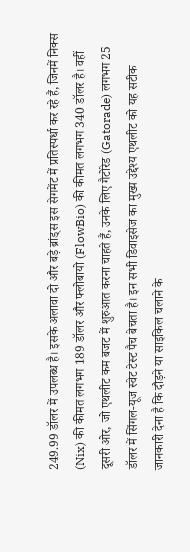249.99 डॉलर में उपलब्ध है। इसके अलावा दो और बड़े ब्रांड्स इस सेगमेंट में प्रतिस्पर्धा कर रहे हैं, जिनमें निक्स (Nix) की कीमत लगभग 189 डॉलर और फ्लोबायो (FlowBio) की कीमत लगभग 340 डॉलर है। वहीं दूसरी ओर, जो एथलीट कम बजट में शुरुआत करना चाहते हैं, उनके लिए गैटोरेड (Gatorade) लगभग 25 डॉलर में सिंगल-यूज स्वेट टेस्ट पैच बेचता है। इन सभी डिवाइसेज का मुख्य उद्देश्य एथलीट को यह सटीक जानकारी देना है कि दौड़ने या साइकिल चलाने के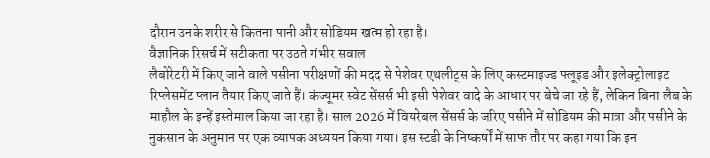दौरान उनके शरीर से कितना पानी और सोडियम खत्म हो रहा है।
वैज्ञानिक रिसर्च में सटीकता पर उठते गंभीर सवाल
लैबोरेटरी में किए जाने वाले पसीना परीक्षणों की मदद से पेशेवर एथलीट्स के लिए कस्टमाइज्ड फ्लूइड और इलेक्ट्रोलाइट रिप्लेसमेंट प्लान तैयार किए जाते हैं। कंज्यूमर स्वेट सेंसर्स भी इसी पेशेवर वादे के आधार पर बेचे जा रहे हैं, लेकिन बिना लैब के माहौल के इन्हें इस्तेमाल किया जा रहा है। साल 2026 में वियरेबल सेंसर्स के जरिए पसीने में सोडियम की मात्रा और पसीने के नुकसान के अनुमान पर एक व्यापक अध्ययन किया गया। इस स्टडी के निष्कर्षों में साफ तौर पर कहा गया कि इन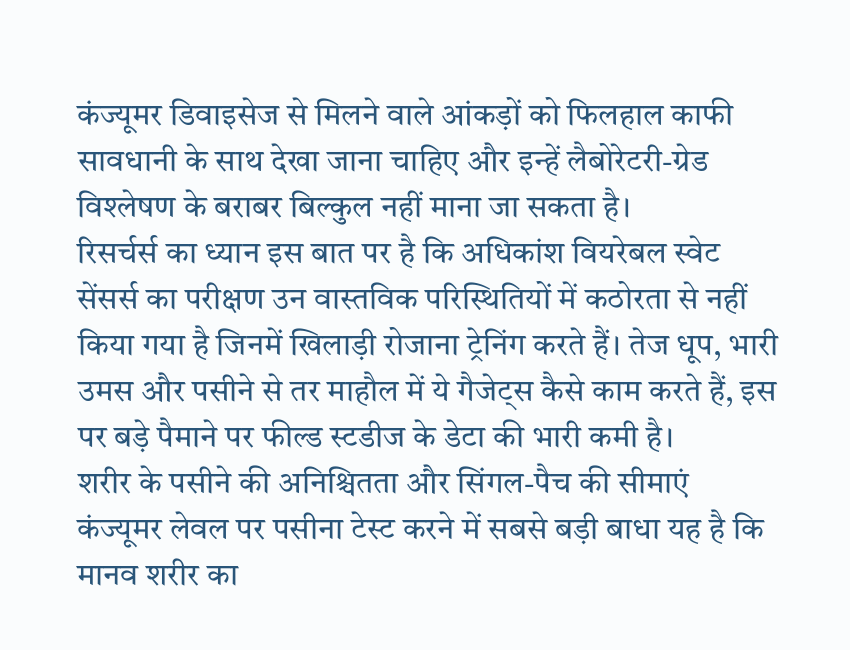कंज्यूमर डिवाइसेज से मिलने वाले आंकड़ों को फिलहाल काफी सावधानी के साथ देखा जाना चाहिए और इन्हें लैबोरेटरी-ग्रेड विश्लेषण के बराबर बिल्कुल नहीं माना जा सकता है।
रिसर्चर्स का ध्यान इस बात पर है कि अधिकांश वियरेबल स्वेट सेंसर्स का परीक्षण उन वास्तविक परिस्थितियों में कठोरता से नहीं किया गया है जिनमें खिलाड़ी रोजाना ट्रेनिंग करते हैं। तेज धूप, भारी उमस और पसीने से तर माहौल में ये गैजेट्स कैसे काम करते हैं, इस पर बड़े पैमाने पर फील्ड स्टडीज के डेटा की भारी कमी है।
शरीर के पसीने की अनिश्चितता और सिंगल-पैच की सीमाएं
कंज्यूमर लेवल पर पसीना टेस्ट करने में सबसे बड़ी बाधा यह है कि मानव शरीर का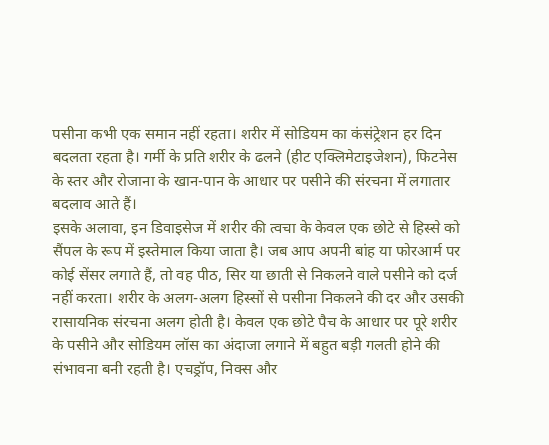पसीना कभी एक समान नहीं रहता। शरीर में सोडियम का कंसंट्रेशन हर दिन बदलता रहता है। गर्मी के प्रति शरीर के ढलने (हीट एक्लिमेटाइजेशन), फिटनेस के स्तर और रोजाना के खान-पान के आधार पर पसीने की संरचना में लगातार बदलाव आते हैं।
इसके अलावा, इन डिवाइसेज में शरीर की त्वचा के केवल एक छोटे से हिस्से को सैंपल के रूप में इस्तेमाल किया जाता है। जब आप अपनी बांह या फोरआर्म पर कोई सेंसर लगाते हैं, तो वह पीठ, सिर या छाती से निकलने वाले पसीने को दर्ज नहीं करता। शरीर के अलग-अलग हिस्सों से पसीना निकलने की दर और उसकी रासायनिक संरचना अलग होती है। केवल एक छोटे पैच के आधार पर पूरे शरीर के पसीने और सोडियम लॉस का अंदाजा लगाने में बहुत बड़ी गलती होने की संभावना बनी रहती है। एचड्रॉप, निक्स और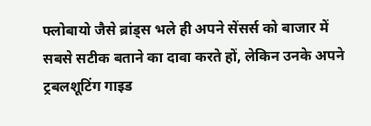फ्लोबायो जैसे ब्रांड्स भले ही अपने सेंसर्स को बाजार में सबसे सटीक बताने का दावा करते हों, लेकिन उनके अपने ट्रबलशूटिंग गाइड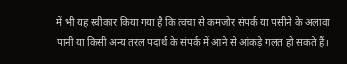में भी यह स्वीकार किया गया है कि त्वचा से कमजोर संपर्क या पसीने के अलावा पानी या किसी अन्य तरल पदार्थ के संपर्क में आने से आंकड़े गलत हो सकते हैं।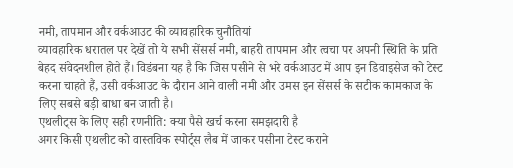नमी, तापमान और वर्कआउट की व्यावहारिक चुनौतियां
व्यावहारिक धरातल पर देखें तो ये सभी सेंसर्स नमी, बाहरी तापमान और त्वचा पर अपनी स्थिति के प्रति बेहद संवेदनशील होते हैं। विडंबना यह है कि जिस पसीने से भरे वर्कआउट में आप इन डिवाइसेज को टेस्ट करना चाहते हैं, उसी वर्कआउट के दौरान आने वाली नमी और उमस इन सेंसर्स के सटीक कामकाज के लिए सबसे बड़ी बाधा बन जाती है।
एथलीट्स के लिए सही रणनीति: क्या पैसे खर्च करना समझदारी है
अगर किसी एथलीट को वास्तविक स्पोर्ट्स लैब में जाकर पसीना टेस्ट कराने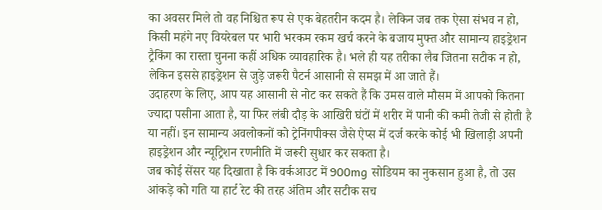का अवसर मिले तो वह निश्चित रूप से एक बेहतरीन कदम है। लेकिन जब तक ऐसा संभव न हो, किसी महंगे नए वियरेबल पर भारी भरकम रकम खर्च करने के बजाय मुफ्त और सामान्य हाइड्रेशन ट्रैकिंग का रास्ता चुनना कहीं अधिक व्यावहारिक है। भले ही यह तरीका लैब जितना सटीक न हो, लेकिन इससे हाइड्रेशन से जुड़े जरूरी पैटर्न आसानी से समझ में आ जाते हैं।
उदाहरण के लिए, आप यह आसानी से नोट कर सकते हैं कि उमस वाले मौसम में आपको कितना ज्यादा पसीना आता है, या फिर लंबी दौड़ के आखिरी घंटों में शरीर में पानी की कमी तेजी से होती है या नहीं। इन सामान्य अवलोकनों को ट्रेनिंगपीक्स जैसे ऐप्स में दर्ज करके कोई भी खिलाड़ी अपनी हाइड्रेशन और न्यूट्रिशन रणनीति में जरूरी सुधार कर सकता है।
जब कोई सेंसर यह दिखाता है कि वर्कआउट में 900mg सोडियम का नुकसान हुआ है, तो उस आंकड़े को गति या हार्ट रेट की तरह अंतिम और सटीक सच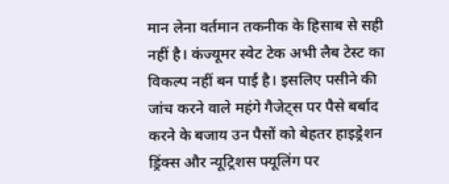मान लेना वर्तमान तकनीक के हिसाब से सही नहीं है। कंज्यूमर स्वेट टेक अभी लैब टेस्ट का विकल्प नहीं बन पाई है। इसलिए पसीने की जांच करने वाले महंगे गैजेट्स पर पैसे बर्बाद करने के बजाय उन पैसों को बेहतर हाइड्रेशन ड्रिंक्स और न्यूट्रिशस फ्यूलिंग पर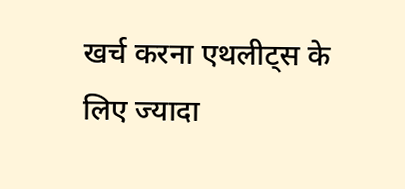खर्च करना एथलीट्स के लिए ज्यादा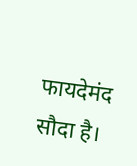फायदेमंद सौदा है।